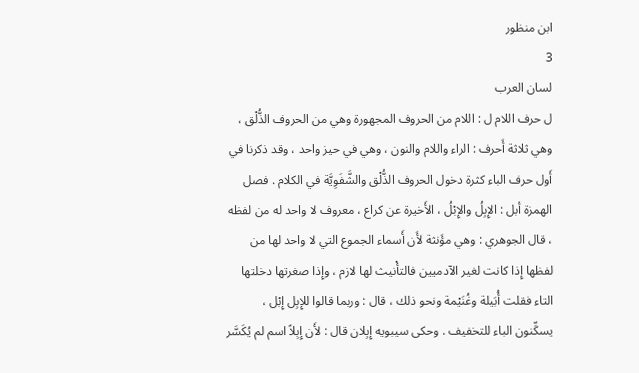ابن منظور
3
لسان العرب
ل حرف اللام ل : اللام من الحروف المجهورة وهي من الحروف الذُّلْق ، وهي ثلاثة أَحرف : الراء واللام والنون ، وهي في حيز واحد ، وقد ذكرنا في أَول حرف الباء كثرة دخول الحروف الذُّلْق والشَّفَوِيَّة في الكلام . فصل الهمزة أبل : الإِبِلُ والإِبْلُ ، الأَخيرة عن كراع ، معروف لا واحد له من لفظه ، قال الجوهري : وهي مؤَنثة لأَن أَسماء الجموع التي لا واحد لها من لفظها إِذا كانت لغير الآدميين فالتأْنيث لها لازم ، وإِذا صغرتها دخلتها التاء فقلت أُبَيلة وغُنَيْمة ونحو ذلك ، قال : وربما قالوا للإِبِل إِبْل ، يسكِّنون الباء للتخفيف . وحكى سيبويه إِبِلان قال : لأَن إِبِلاً اسم لم يُكَسَّر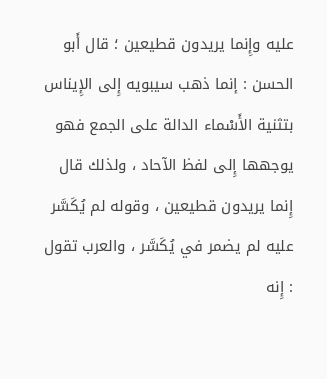عليه وإِنما يريدون قطيعين ؛ قال أَبو الحسن : إنما ذهب سيبويه إِلى الإِيناس بتثنية الأَسْماء الدالة على الجمع فهو يوجهها إِلى لفظ الآحاد ، ولذلك قال إِنما يريدون قطيعين ، وقوله لم يُكَسَّر عليه لم يضمر في يُكَسَّر ، والعرب تقول : إِنه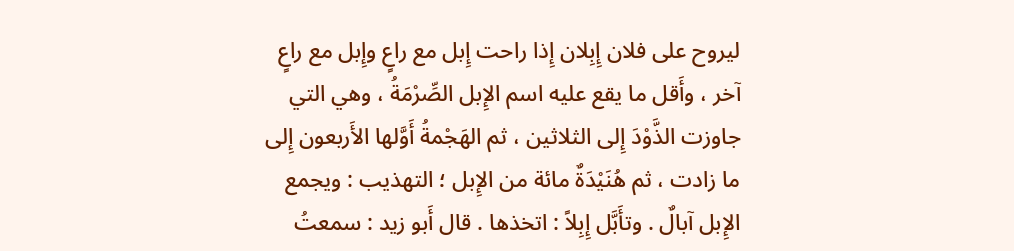ليروح على فلان إِبِلان إِذا راحت إِبل مع راعٍ وإِبل مع راعٍ آخر ، وأَقل ما يقع عليه اسم الإِبل الصِّرْمَةُ ، وهي التي جاوزت الذَّوْدَ إِلى الثلاثين ، ثم الهَجْمةُ أَوَّلها الأَربعون إِلى ما زادت ، ثم هُنَيْدَةٌ مائة من الإِبل ؛ التهذيب : ويجمع الإِبل آبالٌ . وتأَبَّل إِبِلاً : اتخذها . قال أَبو زيد : سمعتُ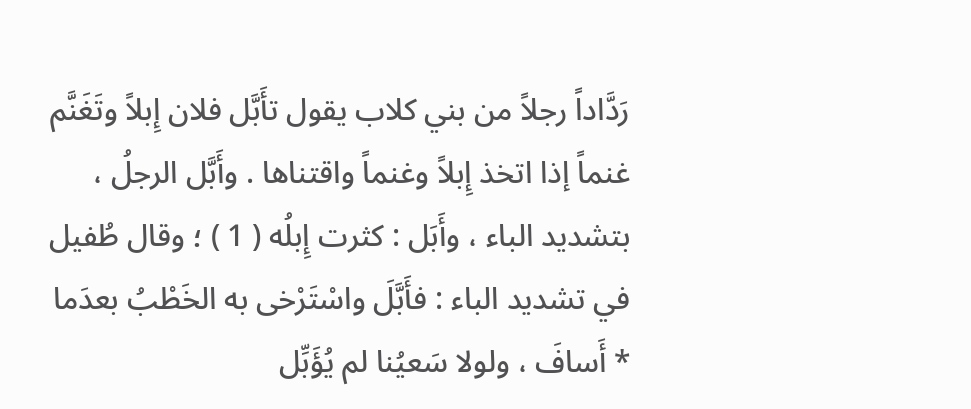رَدَّاداً رجلاً من بني كلاب يقول تأَبَّل فلان إِبلاً وتَغَنَّم غنماً إذا اتخذ إِبلاً وغنماً واقتناها . وأَبَّل الرجلُ ، بتشديد الباء ، وأَبَل : كثرت إِبلُه ( 1 ) ؛ وقال طُفيل في تشديد الباء : فأَبَّلَ واسْتَرْخى به الخَطْبُ بعدَما * أَسافَ ، ولولا سَعيُنا لم يُؤَبِّل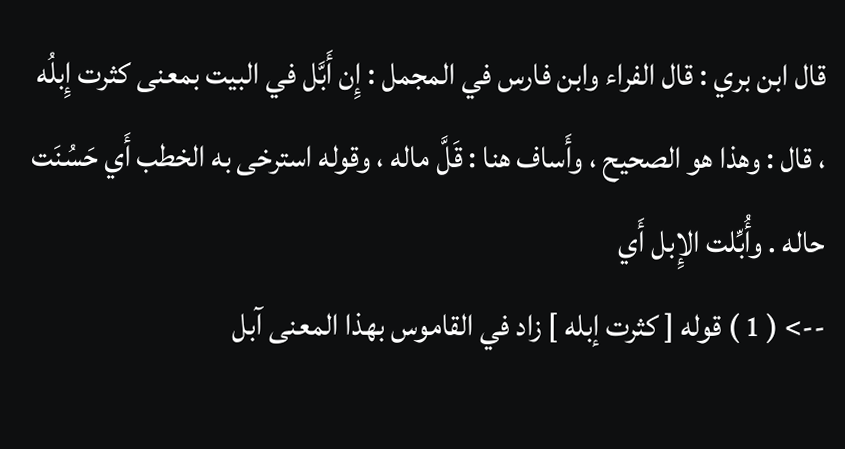قال ابن بري : قال الفراء وابن فارس في المجمل : إِن أَبَّل في البيت بمعنى كثرت إِبلُه ، قال : وهذا هو الصحيح ، وأَساف هنا : قَلَّ ماله ، وقوله استرخى به الخطب أَي حَسُنَت حاله . وأُبِّلت الإِبل أَي
--> ( 1 ) قوله [ كثرت إبله ] زاد في القاموس بهذا المعنى آبل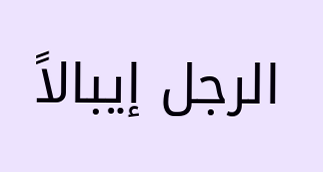الرجل إيبالاً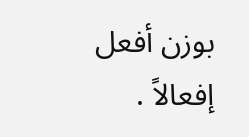بوزن أفعل إفعالاً .